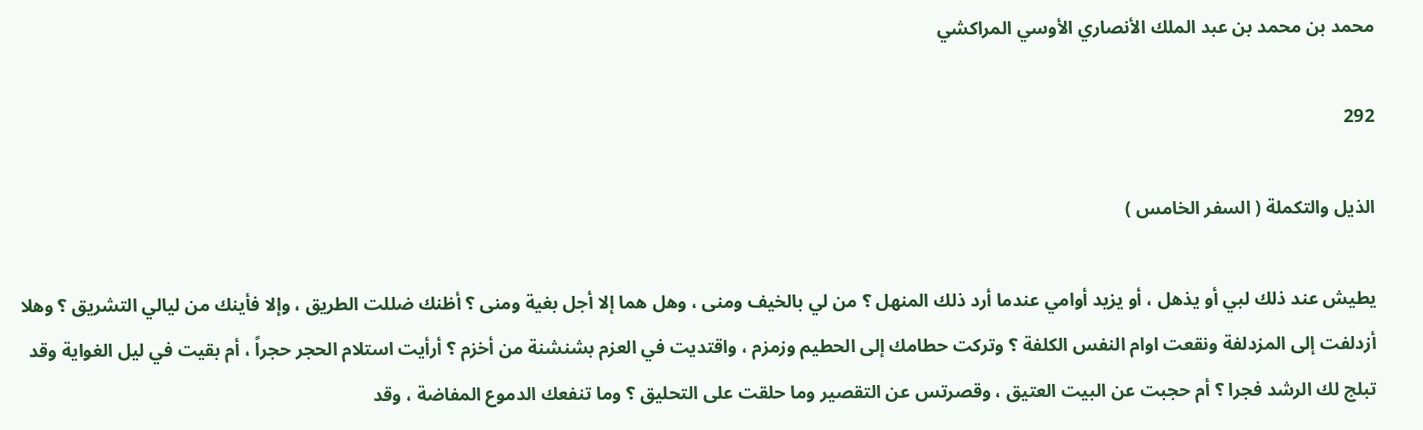محمد بن محمد بن عبد الملك الأنصاري الأوسي المراكشي

292

الذيل والتكملة ( السفر الخامس )

يطيش عند ذلك لبي أو يذهل ، أو يزيد أوامي عندما أرد ذلك المنهل ؟ من لي بالخيف ومنى ، وهل هما إلا أجل بغية ومنى ؟ أظنك ضللت الطريق ، وإلا فأينك من ليالي التشريق ؟ وهلا أزدلفت إلى المزدلفة ونقعت اوام النفس الكلفة ؟ وتركت حطامك إلى الحطيم وزمزم ، واقتديت في العزم بشنشنة من أخزم ؟ أرأيت استلام الحجر حجراً ، أم بقيت في ليل الغواية وقد تبلج لك الرشد فجرا ؟ أم حجبت عن البيت العتيق ، وقصرتس عن التقصير وما حلقت على التحليق ؟ وما تنفعك الدموع المفاضة ، وقد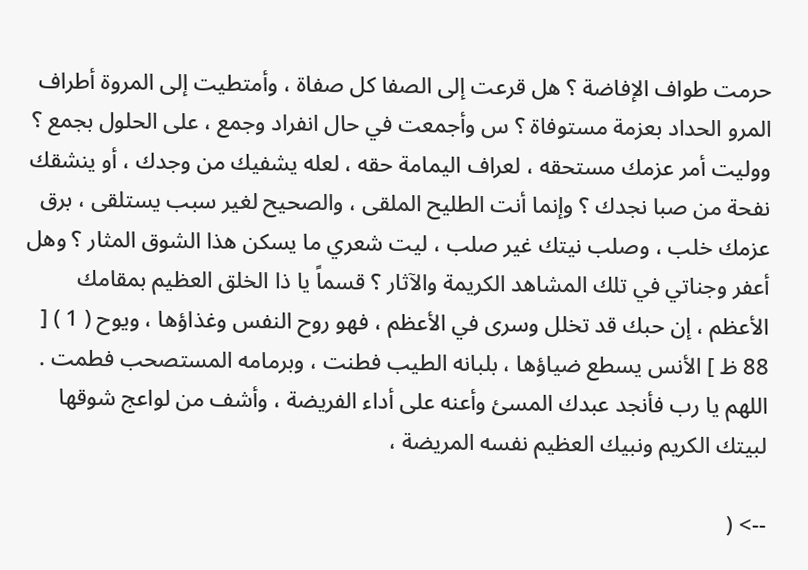حرمت طواف الإفاضة ؟ هل قرعت إلى الصفا كل صفاة ، وأمتطيت إلى المروة أطراف المرو الحداد بعزمة مستوفاة ؟ س وأجمعت في حال انفراد وجمع ، على الحلول بجمع ؟ ووليت أمر عزمك مستحقه ، لعراف اليمامة حقه ، لعله يشفيك من وجدك ، أو ينشقك نفحة من صبا نجدك ؟ وإنما أنت الطليح الملقى ، والصحيح لغير سبب يستلقى ، برق عزمك خلب ، وصلب نيتك غير صلب ، ليت شعري ما يسكن هذا الشوق المثار ؟ وهل أعفر وجناتي في تلك المشاهد الكريمة والآثار ؟ قسماً يا ذا الخلق العظيم بمقامك الأعظم ، إن حبك قد تخلل وسرى في الأعظم ، فهو روح النفس وغذاؤها ، ويوح ( 1 ) [ 88 ظ ] الأنس يسطع ضياؤها ، بلبانه الطيب فطنت ، وبرمامه المستصحب فطمت . اللهم يا رب فأنجد عبدك المسئ وأعنه على أداء الفريضة ، وأشف من لواعج شوقها لبيتك الكريم ونبيك العظيم نفسه المريضة ،

--> (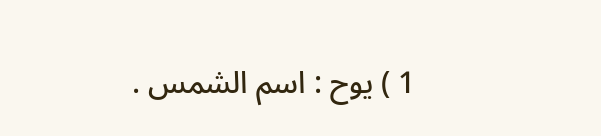1 ) يوح : اسم الشمس .